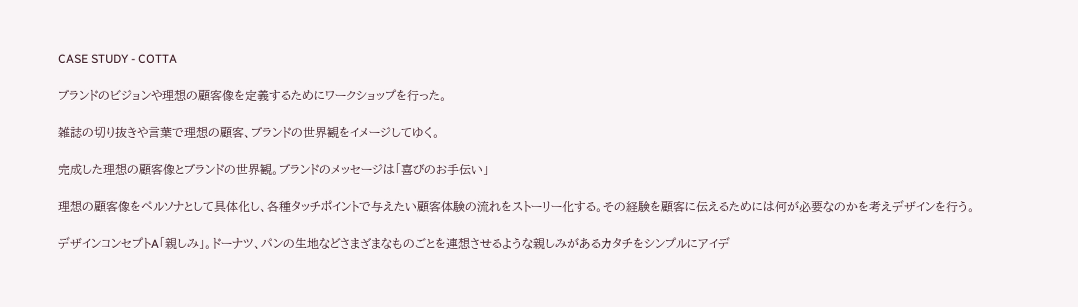CASE STUDY - COTTA

ブランドのビジョンや理想の顧客像を定義するためにワークショップを行った。

雑誌の切り抜きや言葉で理想の顧客、ブランドの世界観をイメージしてゆく。

完成した理想の顧客像とブランドの世界観。ブランドのメッセージは「喜びのお手伝い」

理想の顧客像をペルソナとして具体化し、各種タッチポイントで与えたい顧客体験の流れをストーリー化する。その経験を顧客に伝えるためには何が必要なのかを考えデザインを行う。

デザインコンセプトA「親しみ」。ドーナツ、パンの生地などさまざまなものごとを連想させるような親しみがあるカタチをシンプルにアイデ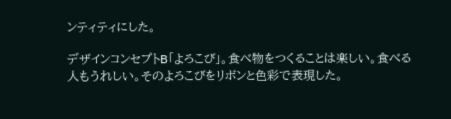ンティティにした。

デザインコンセプトB「よろこび」。食べ物をつくることは楽しい。食べる人もうれしい。そのよろこびをリボンと色彩で表現した。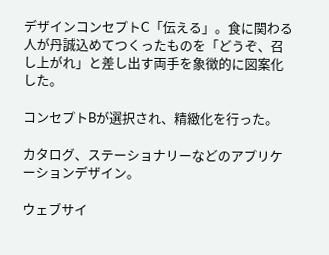デザインコンセプトC「伝える」。食に関わる人が丹誠込めてつくったものを「どうぞ、召し上がれ」と差し出す両手を象徴的に図案化した。

コンセプトBが選択され、精緻化を行った。

カタログ、ステーショナリーなどのアプリケーションデザイン。

ウェブサイ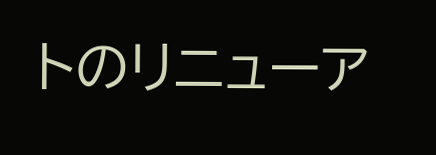トのリニューア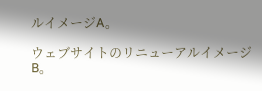ルイメージA。

ウェブサイトのリニューアルイメージB。